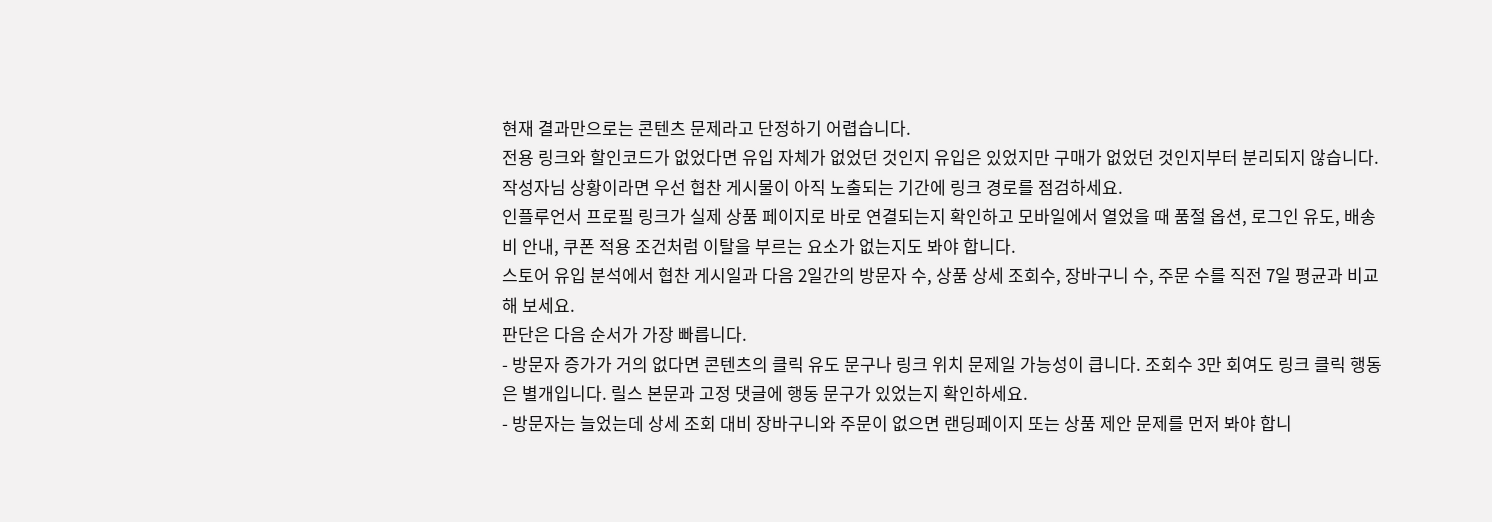현재 결과만으로는 콘텐츠 문제라고 단정하기 어렵습니다.
전용 링크와 할인코드가 없었다면 유입 자체가 없었던 것인지 유입은 있었지만 구매가 없었던 것인지부터 분리되지 않습니다.
작성자님 상황이라면 우선 협찬 게시물이 아직 노출되는 기간에 링크 경로를 점검하세요.
인플루언서 프로필 링크가 실제 상품 페이지로 바로 연결되는지 확인하고 모바일에서 열었을 때 품절 옵션, 로그인 유도, 배송비 안내, 쿠폰 적용 조건처럼 이탈을 부르는 요소가 없는지도 봐야 합니다.
스토어 유입 분석에서 협찬 게시일과 다음 2일간의 방문자 수, 상품 상세 조회수, 장바구니 수, 주문 수를 직전 7일 평균과 비교해 보세요.
판단은 다음 순서가 가장 빠릅니다.
- 방문자 증가가 거의 없다면 콘텐츠의 클릭 유도 문구나 링크 위치 문제일 가능성이 큽니다. 조회수 3만 회여도 링크 클릭 행동은 별개입니다. 릴스 본문과 고정 댓글에 행동 문구가 있었는지 확인하세요.
- 방문자는 늘었는데 상세 조회 대비 장바구니와 주문이 없으면 랜딩페이지 또는 상품 제안 문제를 먼저 봐야 합니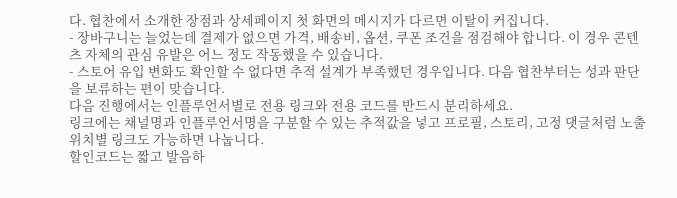다. 협찬에서 소개한 장점과 상세페이지 첫 화면의 메시지가 다르면 이탈이 커집니다.
- 장바구니는 늘었는데 결제가 없으면 가격, 배송비, 옵션, 쿠폰 조건을 점검해야 합니다. 이 경우 콘텐츠 자체의 관심 유발은 어느 정도 작동했을 수 있습니다.
- 스토어 유입 변화도 확인할 수 없다면 추적 설계가 부족했던 경우입니다. 다음 협찬부터는 성과 판단을 보류하는 편이 맞습니다.
다음 진행에서는 인플루언서별로 전용 링크와 전용 코드를 반드시 분리하세요.
링크에는 채널명과 인플루언서명을 구분할 수 있는 추적값을 넣고 프로필, 스토리, 고정 댓글처럼 노출 위치별 링크도 가능하면 나눕니다.
할인코드는 짧고 발음하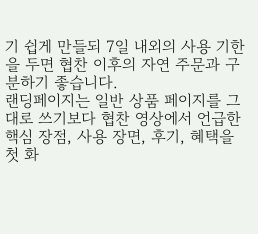기 쉽게 만들되 7일 내외의 사용 기한을 두면 협찬 이후의 자연 주문과 구분하기 좋습니다.
랜딩페이지는 일반 상품 페이지를 그대로 쓰기보다 협찬 영상에서 언급한 핵심 장점, 사용 장면, 후기, 혜택을 첫 화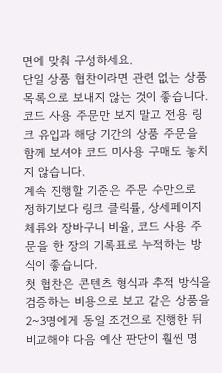면에 맞춰 구성하세요.
단일 상품 협찬이라면 관련 없는 상품 목록으로 보내지 않는 것이 좋습니다.
코드 사용 주문만 보지 말고 전용 링크 유입과 해당 기간의 상품 주문을 함께 보셔야 코드 미사용 구매도 놓치지 않습니다.
계속 진행할 기준은 주문 수만으로 정하기보다 링크 클릭률, 상세페이지 체류와 장바구니 비율, 코드 사용 주문을 한 장의 기록표로 누적하는 방식이 좋습니다.
첫 협찬은 콘텐츠 형식과 추적 방식을 검증하는 비용으로 보고 같은 상품을 2~3명에게 동일 조건으로 진행한 뒤 비교해야 다음 예산 판단이 훨씬 명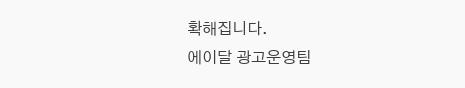확해집니다.
에이달 광고운영팀